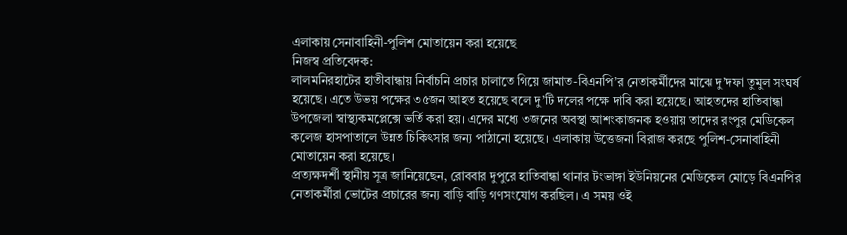এলাকায় সেনাবাহিনী-পুলিশ মোতায়েন করা হয়েছে
নিজস্ব প্রতিবেদক:
লালমনিরহাটের হাতীবান্ধায় নির্বাচনি প্রচার চালাতে গিয়ে জামাত-বিএনপি’র নেতাকর্মীদের মাঝে দু’দফা তুমুল সংঘর্ষ হয়েছে। এতে উভয় পক্ষের ৩৫জন আহত হয়েছে বলে দু’টি দলের পক্ষে দাবি করা হয়েছে। আহতদের হাতিবান্ধা উপজেলা স্বাস্থ্যকমপ্লেক্সে ভর্তি করা হয়। এদের মধ্যে ৩জনের অবস্থা আশংকাজনক হওয়ায় তাদের রংপুর মেডিকেল কলেজ হাসপাতালে উন্নত চিকিৎসার জন্য পাঠানো হয়েছে। এলাকায় উত্তেজনা বিরাজ করছে পুলিশ-সেনাবাহিনী মোতায়েন করা হয়েছে।
প্রত্যক্ষদর্শী স্থানীয় সূত্র জানিয়েছেন, রোববার দুপুরে হাতিবান্ধা থানার টংভাঙ্গা ইউনিয়নের মেডিকেল মোড়ে বিএনপির নেতাকর্মীরা ভোটের প্রচারের জন্য বাড়ি বাড়ি গণসংযোগ করছিল। এ সময় ওই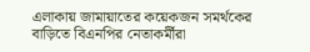এলাকায় জামায়াতের কয়েকজন সমর্থকের বাড়িতে বিএনপির নেতাকর্মীরা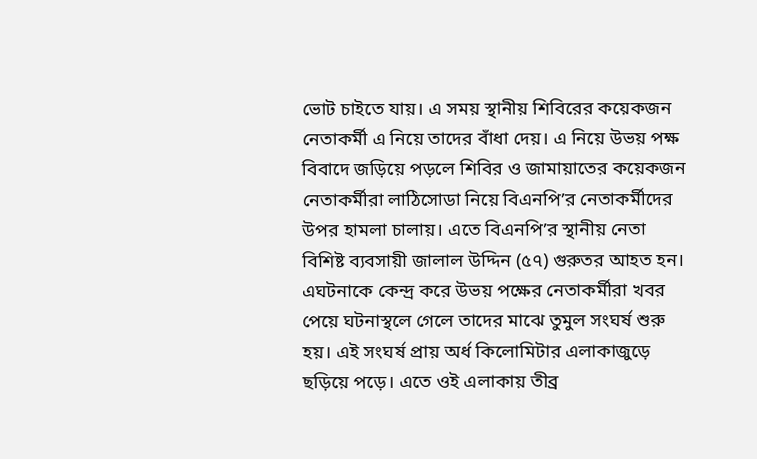ভোট চাইতে যায়। এ সময় স্থানীয় শিবিরের কয়েকজন নেতাকর্মী এ নিয়ে তাদের বাঁধা দেয়। এ নিয়ে উভয় পক্ষ বিবাদে জড়িয়ে পড়লে শিবির ও জামায়াতের কয়েকজন নেতাকর্মীরা লাঠিসোডা নিয়ে বিএনপি’র নেতাকর্মীদের উপর হামলা চালায়। এতে বিএনপি’র স্থানীয় নেতা বিশিষ্ট ব্যবসায়ী জালাল উদ্দিন (৫৭) গুরুতর আহত হন। এঘটনাকে কেন্দ্র করে উভয় পক্ষের নেতাকর্মীরা খবর পেয়ে ঘটনাস্থলে গেলে তাদের মাঝে তুমুল সংঘর্ষ শুরু হয়। এই সংঘর্ষ প্রায় অর্ধ কিলোমিটার এলাকাজুড়ে ছড়িয়ে পড়ে। এতে ওই এলাকায় তীব্র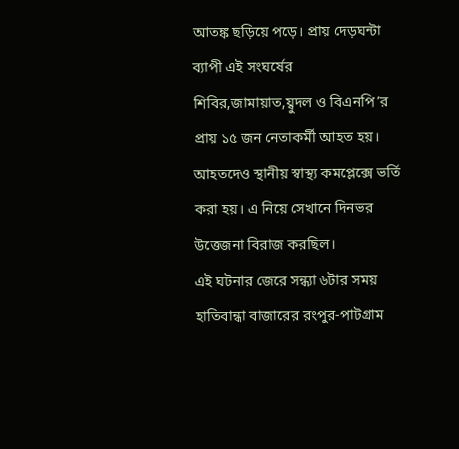আতঙ্ক ছড়িয়ে পড়ে। প্রায় দেড়ঘন্টা ব্যাপী এই সংঘর্ষের শিবির,জামায়াত,য্বুদল ও বিএনপি’র প্রায় ১৫ জন নেতাকর্মী আহত হয়। আহতদেও স্থানীয় স্বাস্থ্য কমপ্লেক্সে ভর্তি করা হয়। এ নিয়ে সেখানে দিনভর উত্তেজনা বিরাজ করছিল।
এই ঘটনার জেরে সন্ধ্যা ৬টার সময় হাতিবান্ধা বাজারের রংপুর-পাটগ্রাম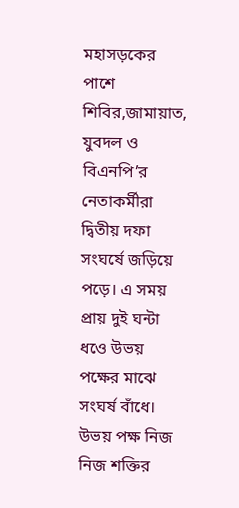মহাসড়কের পাশে শিবির,জামায়াত, যুবদল ও বিএনপি’র নেতাকর্মীরা দ্বিতীয় দফা সংঘর্ষে জড়িয়ে পড়ে। এ সময় প্রায় দুই ঘন্টা ধওে উভয় পক্ষের মাঝে সংঘর্ষ বাঁধে। উভয় পক্ষ নিজ নিজ শক্তির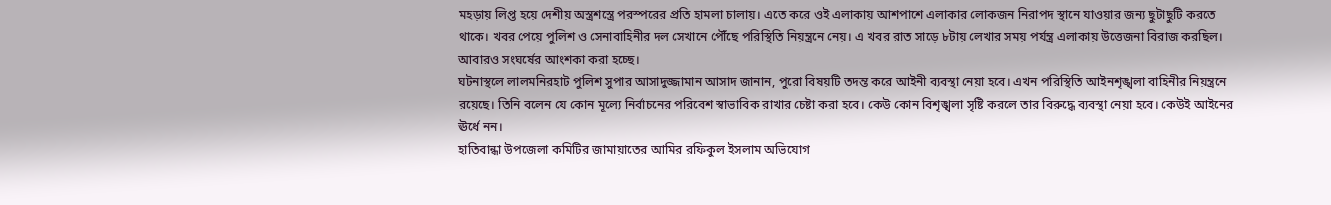মহড়ায় লিপ্ত হয়ে দেশীয় অস্ত্রশস্ত্রে পরস্পরের প্রতি হামলা চালায়। এতে করে ওই এলাকায় আশপাশে এলাকার লোকজন নিরাপদ স্থানে যাওয়ার জন্য ছুটাছুটি করতে থাকে। খবর পেয়ে পুলিশ ও সেনাবাহিনীর দল সেখানে পৌঁছে পরিস্থিতি নিয়ন্ত্রনে নেয়। এ খবর রাত সাড়ে ৮টায় লেখার সময় পর্যন্ত্র এলাকায় উত্তেজনা বিরাজ করছিল। আবারও সংঘর্ষের আংশকা করা হচ্ছে।
ঘটনাস্থলে লালমনিরহাট পুলিশ সুপার আসাদুজ্জামান আসাদ জানান, পুরো বিষয়টি তদন্ত করে আইনী ব্যবস্থা নেয়া হবে। এখন পরিস্থিতি আইনশৃঙ্খলা বাহিনীর নিয়ন্ত্রনে রয়েছে। তিনি বলেন যে কোন মূল্যে নির্বাচনের পরিবেশ স্বাভাবিক রাখার চেষ্টা করা হবে। কেউ কোন বিশৃঙ্খলা সৃষ্টি করলে তার বিরুদ্ধে ব্যবস্থা নেয়া হবে। কেউই আইনের ঊর্ধে নন।
হাতিবান্ধা উপজেলা কমিটির জামায়াতের আমির রফিকুল ইসলাম অভিযোগ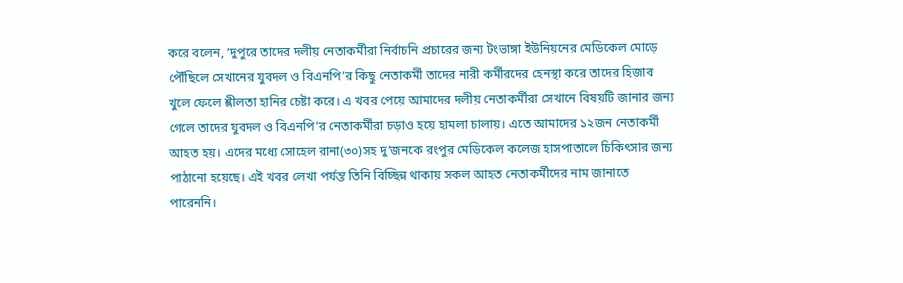করে বলেন, ‘দুপুরে তাদের দলীয় নেতাকর্মীরা নির্বাচনি প্রচারের জন্য টংভাঙ্গা ইউনিয়নের মেডিকেল মোড়ে পৌঁছিলে সেখানের যুবদল ও বিএনপি’র কিছু নেতাকর্মী তাদের নারী কর্মীরদের হেনস্থা করে তাদের হিজাব খুলে ফেলে শ্লীলতা হানির চেষ্টা করে। এ খবর পেয়ে আমাদের দলীয় নেতাকর্মীরা সেখানে বিষয়টি জানার জন্য গেলে তাদের যুবদল ও বিএনপি’র নেতাকর্মীরা চড়াও হয়ে হামলা চালায়। এতে আমাদের ১২জন নেতাকর্মী আহত হয়। এদের মধ্যে সোহেল রানা(৩০)সহ দু’জনকে রংপুর মেডিকেল কলেজ হাসপাতালে চিকিৎসার জন্য পাঠানো হয়েছে। এই খবর লেখা পর্যন্ত তিনি বিচ্ছিন্ন থাকায় সকল আহত নেতাকর্মীদের নাম জানাতে পারেননি।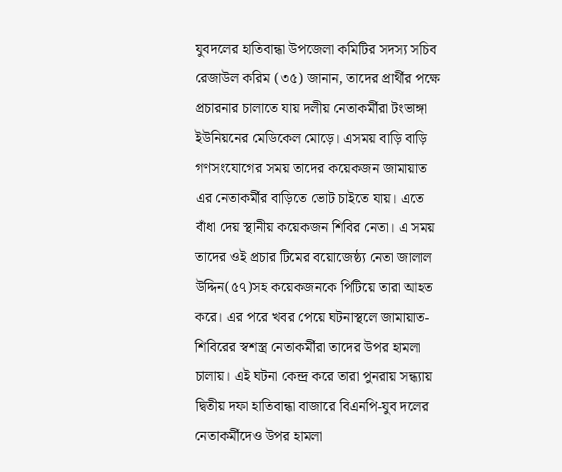যুবদলের হাতিবান্ধা উপজেলা কমিটির সদস্য সচিব রেজাউল করিম (৩৫) জানান, তাদের প্রার্থীর পক্ষে প্রচারনার চালাতে যায় দলীয় নেতাকর্মীরা টংভাঙ্গা ইউনিয়নের মেডিকেল মোড়ে। এসময় বাড়ি বাড়ি গণসংযোগের সময় তাদের কয়েকজন জামায়াত এর নেতাকর্মীর বাড়িতে ভোট চাইতে যায়। এতে বাঁধা দেয় স্থানীয় কয়েকজন শিবির নেতা। এ সময় তাদের ওই প্রচার টিমের বয়োজেষ্ঠ্য নেতা জালাল উদ্দিন(৫৭)সহ কয়েকজনকে পিটিয়ে তারা আহত করে। এর পরে খবর পেয়ে ঘটনাস্থলে জামায়াত-শিবিরের স্বশস্ত্র নেতাকর্মীরা তাদের উপর হামলা চালায়। এই ঘটনা কেন্দ্র করে তারা পুনরায় সন্ধ্যায় দ্বিতীয় দফা হাতিবান্ধা বাজারে বিএনপি-যুব দলের নেতাকর্মীদেও উপর হামলা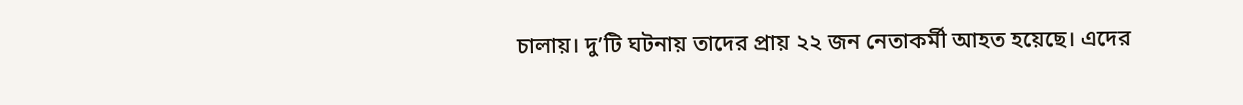চালায়। দু’টি ঘটনায় তাদের প্রায় ২২ জন নেতাকর্মী আহত হয়েছে। এদের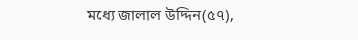মধ্যে জালাল উদ্দিন(৫৭),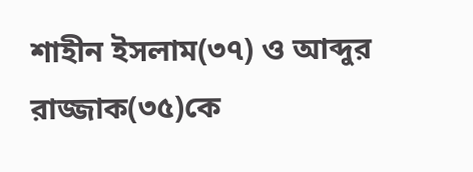শাহীন ইসলাম(৩৭) ও আব্দুর রাজ্জাক(৩৫)কে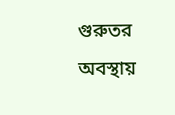গুরুতর অবস্থায়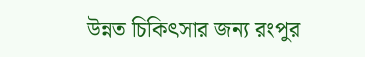উন্নত চিকিৎসার জন্য রংপুর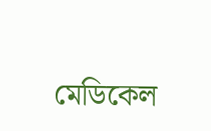মেডিকেল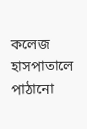কলেজ হাসপাতালে পাঠানো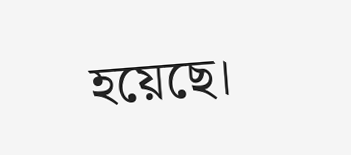হয়েছে।